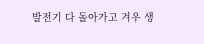발전기 다 돌아가고 겨우 생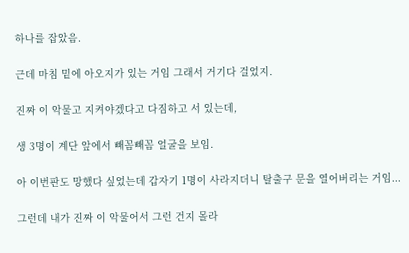하나를 잡았음.

근데 마침 밑에 아오지가 있는 거임 그래서 거기다 걸었지.

진짜 이 악물고 지켜야겠다고 다짐하고 서 있는데,

생 3명이 계단 앞에서 빼꼼빼꼼 얼굴을 보임.

아 이번판도 망했다 싶었는데 갑자기 1명이 사라지더니 탈출구 문을 열어버리는 거임...

그런데 내가 진짜 이 악물어서 그런 건지 몰라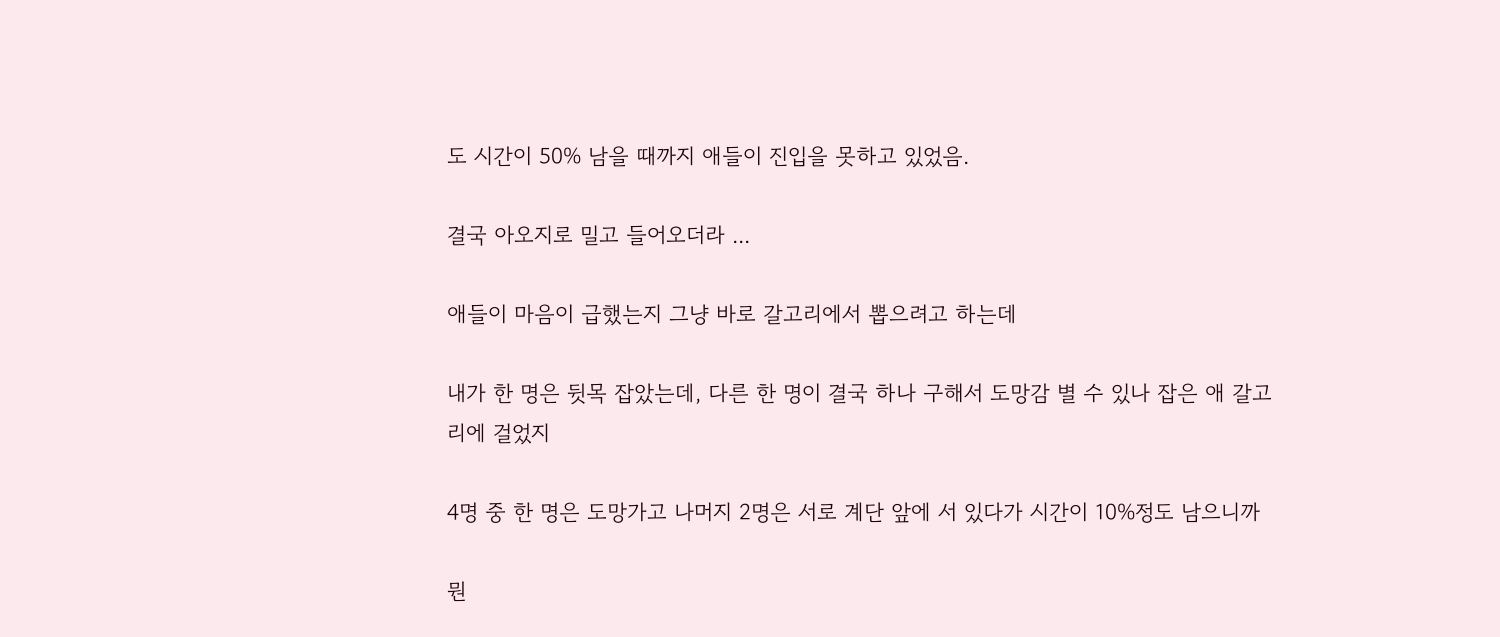도 시간이 50% 남을 때까지 애들이 진입을 못하고 있었음.

결국 아오지로 밀고 들어오더라 ...

애들이 마음이 급했는지 그냥 바로 갈고리에서 뽑으려고 하는데

내가 한 명은 뒷목 잡았는데, 다른 한 명이 결국 하나 구해서 도망감 별 수 있나 잡은 애 갈고리에 걸었지

4명 중 한 명은 도망가고 나머지 2명은 서로 계단 앞에 서 있다가 시간이 10%정도 남으니까

뭔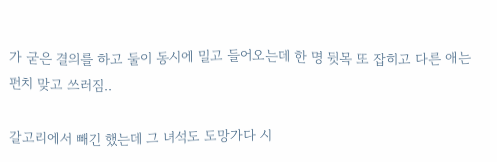가 굳은 결의를 하고 둘이 동시에 밀고 들어오는데 한 명 뒷목 또 잡히고 다른 애는 펀치 맞고 쓰러짐..

갈고리에서 빼긴 했는데 그 녀석도 도망가다 시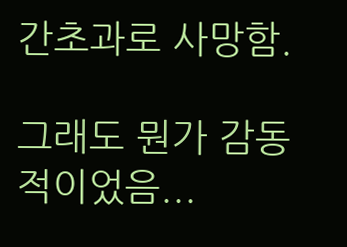간초과로 사망함.

그래도 뭔가 감동적이었음...